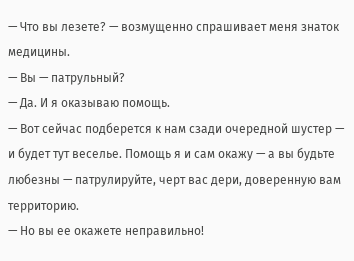— Что вы лезете? — возмущенно спрашивает меня знаток медицины.
— Вы — патрульный?
— Да. И я оказываю помощь.
— Вот сейчас подберется к нам сзади очередной шустер — и будет тут веселье. Помощь я и сам окажу — а вы будьте любезны — патрулируйте, черт вас дери, доверенную вам территорию.
— Но вы ее окажете неправильно!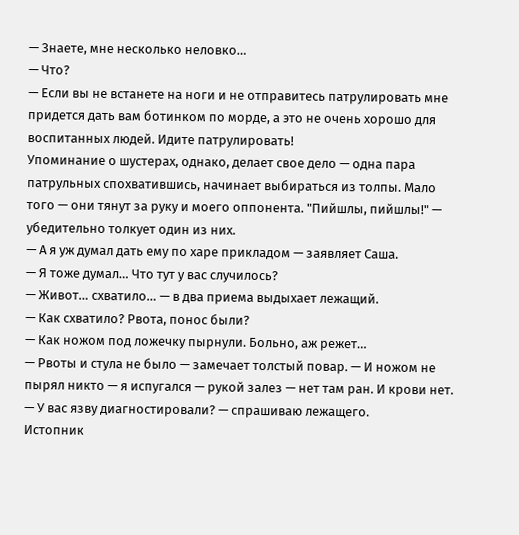— Знаете, мне несколько неловко…
— Что?
— Если вы не встанете на ноги и не отправитесь патрулировать мне придется дать вам ботинком по морде, а это не очень хорошо для воспитанных людей. Идите патрулировать!
Упоминание о шустерах, однако, делает свое дело — одна пара патрульных спохватившись, начинает выбираться из толпы. Мало того — они тянут за руку и моего оппонента. "Пийшлы, пийшлы!" — убедительно толкует один из них.
— А я уж думал дать ему по харе прикладом — заявляет Саша.
— Я тоже думал… Что тут у вас случилось?
— Живот… схватило… — в два приема выдыхает лежащий.
— Как схватило? Рвота, понос были?
— Как ножом под ложечку пырнули. Больно, аж режет…
— Рвоты и стула не было — замечает толстый повар. — И ножом не пырял никто — я испугался — рукой залез — нет там ран. И крови нет.
— У вас язву диагностировали? — спрашиваю лежащего.
Истопник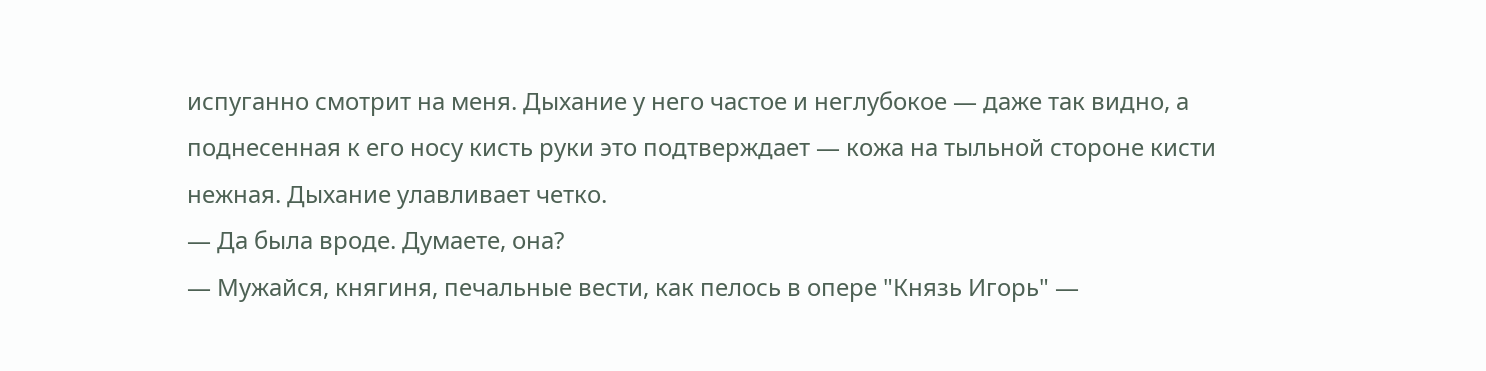испуганно смотрит на меня. Дыхание у него частое и неглубокое — даже так видно, а поднесенная к его носу кисть руки это подтверждает — кожа на тыльной стороне кисти нежная. Дыхание улавливает четко.
— Да была вроде. Думаете, она?
— Мужайся, княгиня, печальные вести, как пелось в опере "Князь Игорь" —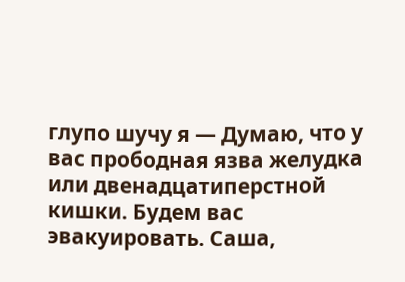глупо шучу я — Думаю, что у вас прободная язва желудка или двенадцатиперстной кишки. Будем вас эвакуировать. Саша,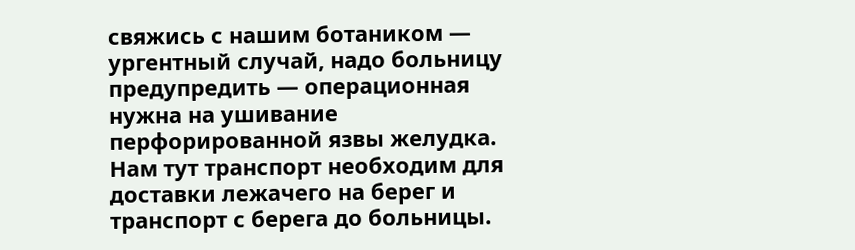свяжись с нашим ботаником — ургентный случай, надо больницу предупредить — операционная нужна на ушивание перфорированной язвы желудка. Нам тут транспорт необходим для доставки лежачего на берег и транспорт с берега до больницы.